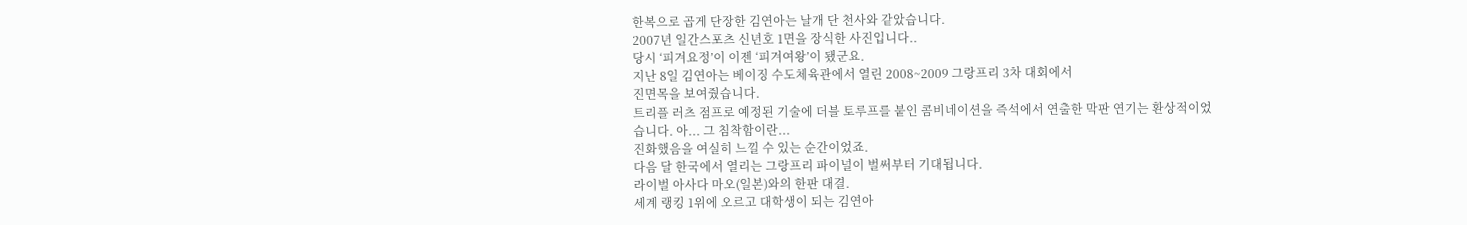한복으로 곱게 단장한 김연아는 날개 단 천사와 같았습니다.
2007년 일간스포츠 신년호 1면을 장식한 사진입니다..
당시 ‘피겨요정’이 이젠 ‘피겨여왕’이 됐군요.
지난 8일 김연아는 베이징 수도체육관에서 열린 2008~2009 그랑프리 3차 대회에서
진면목을 보여줬습니다.
트리플 러츠 점프로 예정된 기술에 더블 토루프를 붙인 콤비네이션을 즉석에서 연출한 막판 연기는 환상적이었
습니다. 아... 그 침착함이란...
진화했음을 여실히 느낄 수 있는 순간이었죠.
다음 달 한국에서 열리는 그랑프리 파이널이 벌써부터 기대됩니다.
라이벌 아사다 마오(일본)와의 한판 대결.
세계 랭킹 1위에 오르고 대학생이 되는 김연아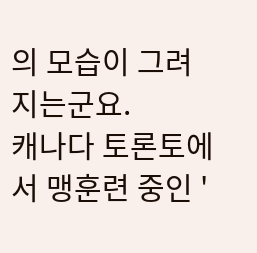의 모습이 그려지는군요.
캐나다 토론토에서 맹훈련 중인 '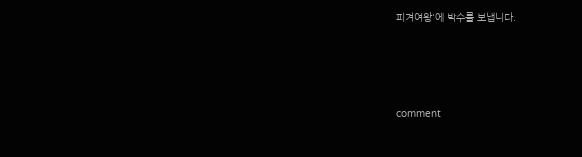피겨여왕'에 박수를 보냅니다.





comment